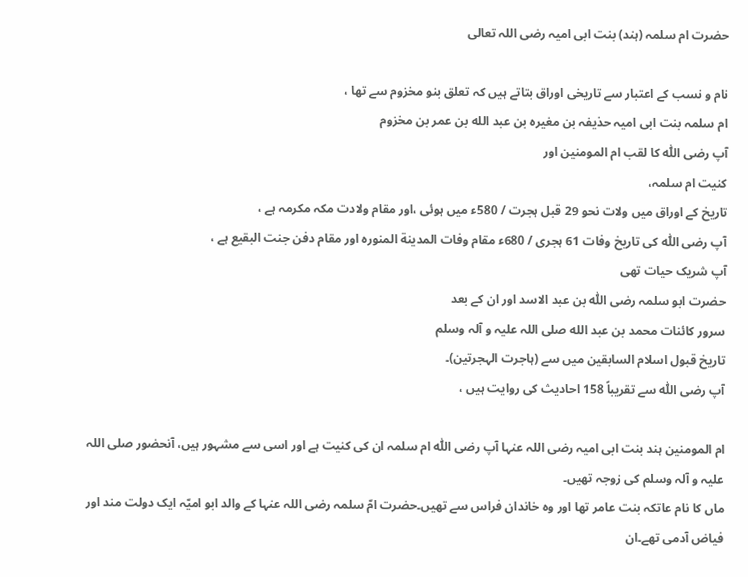حضرت ام سلمہ (ہند) بنت ابی امیہ رضی اللہ تعالی

نام و نسب کے اعتبار سے تاریخی اوراق بتاتے ہیں کہ تعلق بنو مخزوم سے تھا ،
ام سلمہ بنت ابی اميہ حذيفہ بن مغیرہ بن عبد الله بن عمر بن مخزوم
آپ رضی اللّٰہ کا لقب ام المومنین اور
کنیت ام سلمہ،
تاريخ کے اوراق میں ولات نحو 29 قبل ہجرت / 580ء میں ہوئی ،اور مقام ولادت مكہ مکرمہ ہے ،
آپ رضی اللّٰہ کی تاريخ وفات 61 ہجری / 680ء مقام وفات المدينة المنورہ اور مقام دفن جنت البقیع ہے ،
آپ شریک حیات تھی
حضرت ابو سلمہ رضی اللّٰہ بن عبد الاسد اور ان کے بعد
سرور کائنات محمد بن عبد الله صلی اللہ علیہ و آلہ وسلم
تاريخ قبول اسلام السابقين میں سے (ہاجرت الہجرتين)۔
آپ رضی اللّٰہ سے تقریباً 158 احادیث کی روایت ہیں ،

ام المومنین ہند بنت ابی امیہ رضی اللہ عنہا آپ رضی اللّٰہ ام سلمہ ان کی کنیت ہے اور اسی سے مشہور ہیں، آنحضور صلی اللہ علیہ و آلہ وسلم کی زوجہ تھیں۔
ماں کا نام عاتکہ بنت عامر تھا اور وہ خاندان فراس سے تھیں۔حضرت امّ سلمہ رضی اللہ عنہا کے والد ابو امیّہ ایک دولت مند اور فیاض آدمی تھے۔ان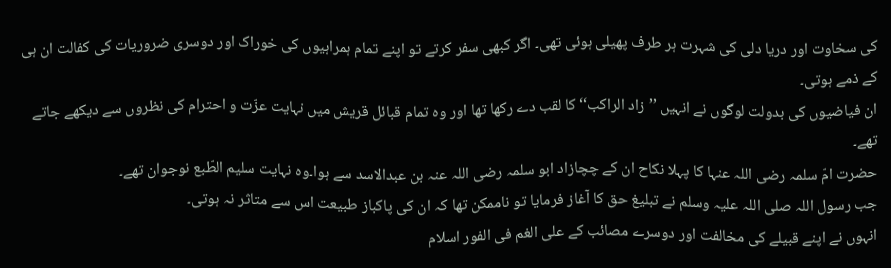کی سخاوت اور دریا دلی کی شہرت ہر طرف پھیلی ہوئی تھی۔ اگر کبھی سفر کرتے تو اپنے تمام ہمراہیوں کی خوراک اور دوسری ضروریات کی کفالت ان ہی کے ذمے ہوتی۔
ان فیاضیوں کی بدولت لوگوں نے انہیں ’’زاد الراکب‘‘ کا لقب دے رکھا تھا اور وہ تمام قبائل قریش میں نہایت عزّت و احترام کی نظروں سے دیکھے جاتے تھے۔
حضرت امّ سلمہ رضی اللہ عنہا کا پہلا نکاح ان کے چچازاد ابو سلمہ رضی اللہ عنہ بن عبدالاسد سے ہوا۔وہ نہایت سلیم الطّبع نوجوان تھے۔
جب رسول اللہ صلی اللہ علیہ وسلم نے تبلیغ حق کا آغاز فرمایا تو ناممکن تھا کہ ان کی پاکباز طبیعت اس سے متاثر نہ ہوتی۔
انہوں نے اپنے قبیلے کی مخالفت اور دوسرے مصائب کے علی الغم فی الفور اسلام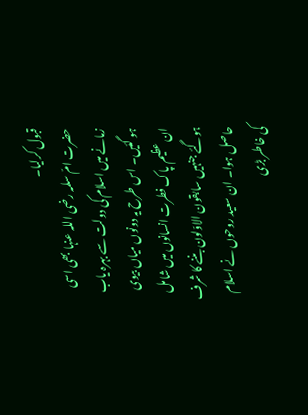قبول کرلیا۔
حضرت امّ سلمہ رضی اللہ عنہا بھی اسی زمانے میں اسلام کی دولت سے بہرہ یاب ہو گئیں۔ اس طرح یہ دونوں میاں بیوی ان عظیم پاک فطرت انسانوں میں شامل ہوگئے جنہیں سابقون الاوّلون بننے کا شرف حاصل ہوا۔ ان سعید روحوں نے اسلام کی خاطر بڑی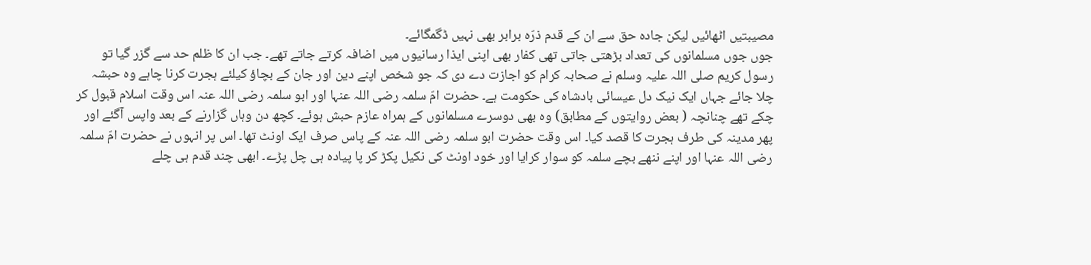مصیبتیں اٹھائیں لیکن جادہ حق سے ان کے قدم ذرّہ برابر بھی نہیں ڈگمگائے۔
جوں جوں مسلمانوں کی تعداد بڑھتی جاتی تھی کفار بھی اپنی ایذا رسانیوں میں اضافہ کرتے جاتے تھے۔ جب ان کا ظلم حد سے گزر گیا تو رسول کریم صلی اللہ علیہ وسلم نے صحابہ کرام کو اجازت دے دی کہ جو شخص اپنے دین اور جان کے بچاؤ کیلئے ہجرت کرنا چاہے وہ حبشہ چلا جائے جہاں ایک نیک دل عیسائی بادشاہ کی حکومت ہے۔ حضرت امّ سلمہ رضی اللہ عنہا اور ابو سلمہ رضی اللہ عنہ اس وقت اسلام قبول کر چکے تھے چنانچہ ( بعض روایتوں کے مطابق) وہ بھی دوسرے مسلمانوں کے ہمراہ عازم حبش ہوئے۔ کچھ دن وہاں گزارنے کے بعد واپس آگئے اور پھر مدینہ کی طرف ہجرت کا قصد کیا۔ اس وقت حضرت ابو سلمہ رضی اللہ عنہ کے پاس صرف ایک اونٹ تھا۔ اس پر انہوں نے حضرت امّ سلمہ رضی اللہ عنہا اور اپنے ننھے بچے سلمہ کو سوار کرایا اور خود اونٹ کی نکیل پکڑ کر پا پیادہ ہی چل پڑے۔ ابھی چند قدم ہی چلے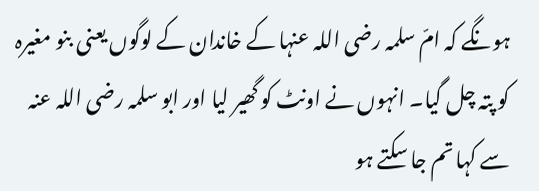ہونگے کہ امّ سلمہ رضی اللہ عنہا کے خاندان کے لوگوں یعنی بنو مغیرہ کو پتہ چل گیا۔ انہوں نے اونٹ کو گھیر لیا اور ابو سلمہ رضی اللہ عنہ سے کہا تم جا سکتے ہو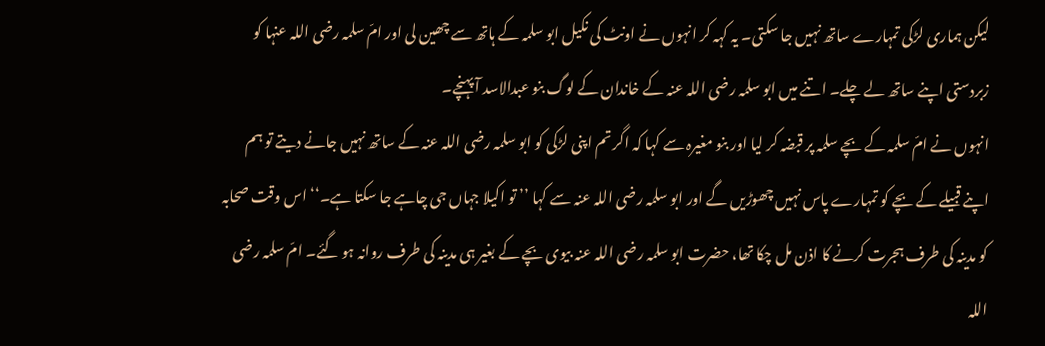لیکن ہماری لڑکی تمہارے ساتھ نہیں جا سکتی۔ یہ کہہ کر انہوں نے اونٹ کی نکیل ابو سلمہ کے ہاتھ سے چھین لی اور امّ سلمہ رضی اللہ عنہا کو زبردستی اپنے ساتھ لے چلے۔ اتنے میں ابو سلمہ رضی اللہ عنہ کے خاندان کے لوگ بنو عبدالاسد آ پہنچے۔
انہوں نے امّ سلمہ کے بچے سلمہ پر قبضہ کر لیا اور بنو مغیرہ سے کہا کہ اگر تم اپنی لڑکی کو ابو سلمہ رضی اللہ عنہ کے ساتھ نہیں جانے دیتے تو ہم اپنے قبیلے کے بچے کو تمہارے پاس نہیں چھوڑیں گے اور ابو سلمہ رضی اللہ عنہ سے کہا ’’ تو اکیلا جہاں جی چاہے جا سکتا ہے۔‘‘ اس وقت صحابہ کو مدینہ کی طرف ہجرت کرنے کا اذن مل چکا تھا، حضرت ابو سلمہ رضی اللہ عنہ بیوی بچے کے بغیر ہی مدینہ کی طرف روانہ ہو گئے۔ امّ سلمہ رضی اللہ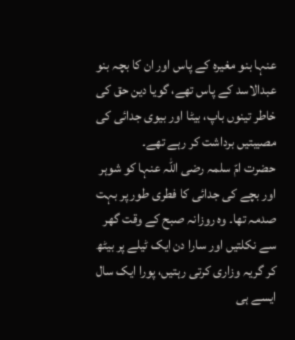عنہا بنو مغیرہ کے پاس اور ان کا بچہ بنو عبدالاسد کے پاس تھے، گویا دین حق کی خاطر تینوں باپ، بیٹا اور بیوی جدائی کی مصیبتیں برداشت کر رہے تھے۔
حضرت امّ سلمہ رضی اللہ عنہا کو شوہر اور بچے کی جدائی کا فطری طور پر بہت صدمہ تھا۔ وہ روزانہ صبح کے وقت گھر سے نکلتیں اور سارا دن ایک ٹیلے پر بیٹھ کر گریہ وزاری کرتی رہتیں، پورا ایک سال ایسے ہی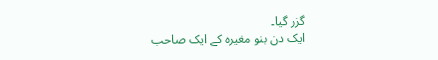گزر گیا۔
ایک دن بنو مغیرہ کے ایک صاحب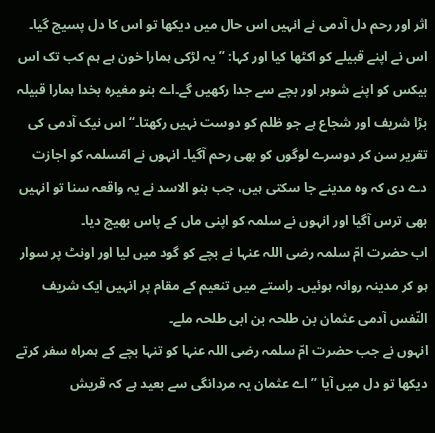اثر اور رحم دل آدمی نے انہیں اس حال میں دیکھا تو اس کا دل پسیج گیا۔ اس نے اپنے قبیلے کو اکٹھا کیا اور کہا: ’’ یہ لڑکی ہمارا خون ہے ہم کب تک اس بیکس کو اپنے شوہر اور بچے سے جدا رکھیں گے۔اے بنو مغیرہ بخدا ہمارا قبیلہ بڑا شریف اور شجاع ہے جو ظلم کو دوست نہیں رکھتا۔‘‘ اس نیک آدمی کی تقریر سن کر دوسرے لوگوں کو بھی رحم آگیا۔ انہوں نے امّسلمہ کو اجازت دے دی کہ وہ مدینے جا سکتی ہیں، جب بنو الاسد نے یہ واقعہ سنا تو انہیں بھی ترس آگیا اور انہوں نے سلمہ کو اپنی ماں کے پاس بھیج دیا۔
اب حضرت امّ سلمہ رضی اللہ عنہا نے بچے کو گود میں لیا اور اونٹ پر سوار ہو کر مدینہ روانہ ہوئیں۔ راستے میں تنعیم کے مقام پر انہیں ایک شریف النّفس آدمی عثمان بن طلحہ بن ابی طلحہ ملے۔
انہوں نے جب حضرت امّ سلمہ رضی اللہ عنہا کو تنہا بچے کے ہمراہ سفر کرتے دیکھا تو دل میں آیا ’’ اے عثمان یہ مردانگی سے بعید ہے کہ قریش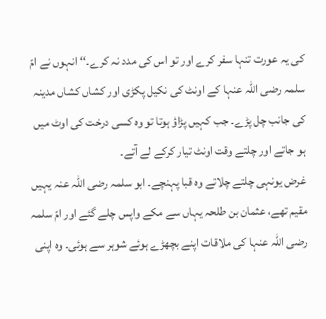کی یہ عورت تنہا سفر کرے اور تو اس کی مدد نہ کرے۔‘‘ انہوں نے امّ سلمہ رضی اللہ عنہا کے اونٹ کی نکیل پکڑی اور کشاں کشاں مدینہ کی جانب چل پڑے۔ جب کہیں پڑاؤ ہوتا تو وہ کسی درخت کی اوٹ میں ہو جاتے اور چلتے وقت اونٹ تیار کرکے لے آتے۔
غرض یونہی چلتے چلاتے وہ قبا پہنچے۔ ابو سلمہ رضی اللہ عنہ یہیں مقیم تھے، عثمان بن طلحہ یہاں سے مکے واپس چلے گئے اور امّ سلمہ رضی اللہ عنہا کی ملاقات اپنے بچھڑے ہوئے شوہر سے ہوئی۔ وہ اپنی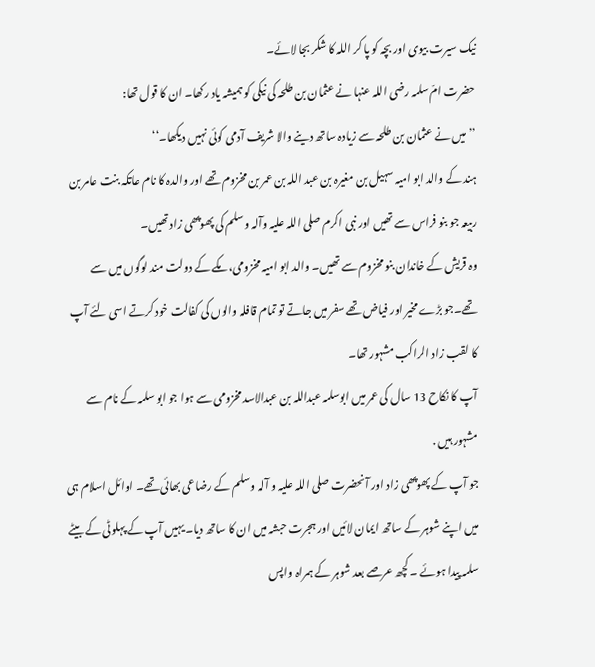نیک سیرت بیوی اور بچہ کو پا کر اللہ کا شکر بجا لائے۔
حضرت امّ سلمہ رضی اللہ عنہا نے عثمان بن طلحہ کی نیکی کو ہمیشہ یاد رکھا۔ ان کا قول تھا:
’’ میں نے عثمان بن طلحہ سے زیادہ ساتھ دینے والا شریف آدمی کوئی نہیں دیکھا۔‘‘
ہند کے والد ابو امیہ سہیل بن مغیرہ بن عبد اللہ بن عمر بن مخزوم تھے اور والدہ کا نام عاتکہ بنت عامر بن ربیعہ جو بنو فراس سے تھیں اور نبی اکرم صلی اللہ علیہ وآلہ وسلم کی پھوپھی زاد تھیں۔
وہ قریش کے خاندان بنو مخزوم سے تھیں۔ والد ابو امیہ مخزومی، مکے کے دولت مند لوگوں میں سے تھے۔جو بڑے مخیر اور فیاض تھے سفر میں جاتے تو تمام قافلہ والوں کی کفالت خود کرتے اسی لئے آپ کا لقب زاد الراکب مشہور تھا۔
آپ کا نکاح 13 سال کی عمر میں ابوسلمہ عبداللہ بن عبدالاسد مخزومی سے ہوا جو ابو سلمہ کے نام سے مشہور ہیں .
جو آپ کے پھوپھی زاد اور آنحضرت صلی اللہ علیہ و آلہ وسلم کے رضاعی بھائی تھے۔ اوائل اسلام ہی میں اپنے شوہر کے ساتھ ایمان لائیں اور ہجرت حبشہ میں ان کا ساتھ دیا۔ یہیں آپ کے پہلوٹی کے بیٹے سلمہ پیدا ہوئے ۔ کچھ عرصے بعد شوہر کے ہمراہ واپس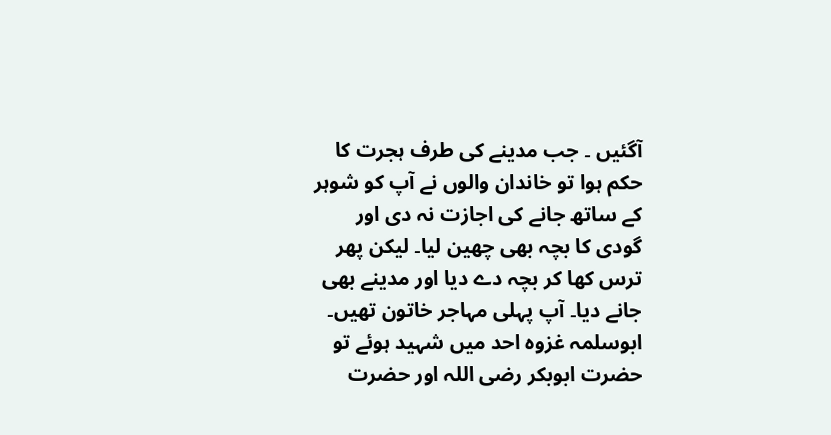آگئیں ۔ جب مدینے کی طرف ہجرت کا حکم ہوا تو خاندان والوں نے آپ کو شوہر کے ساتھ جانے کی اجازت نہ دی اور گودی کا بچہ بھی چھین لیا۔ لیکن پھر ترس کھا کر بچہ دے دیا اور مدینے بھی جانے دیا۔ آپ پہلی مہاجر خاتون تھیں۔ ابوسلمہ غزوہ احد میں شہید ہوئے تو حضرت ابوبکر رضی اللہ اور حضرت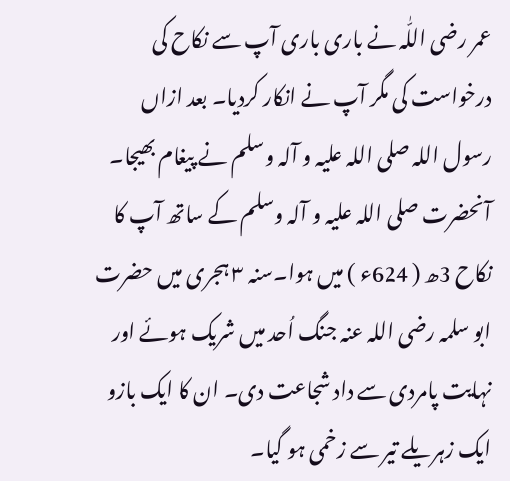عمر رضی اللّٰہ نے باری باری آپ سے نکاح کی درخواست کی مگر آپ نے انکار کردیا۔ بعد ازاں رسول اللہ صلی اللہ علیہ و آلہ وسلم نے پیغام بھیجا۔
آنحضرت صلی اللہ علیہ و آلہ وسلم کے ساتھ آپ کا نکاح 3ھ ( 624ء ) میں ہوا۔سنہ ۳ ہجری میں حضرت ابو سلمہ رضی اللہ عنہ جنگ اُحد میں شریک ہوئے اور نہایت پامردی سے داد شجاعت دی۔ ان کا ایک بازو ایک زہریلے تیر سے زخمی ہو گیا۔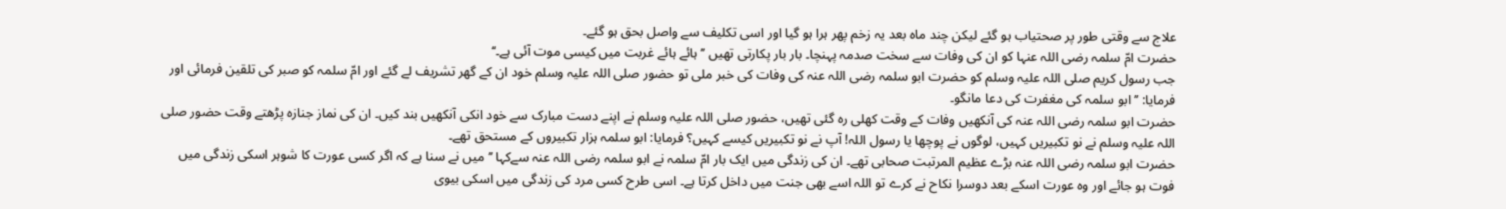علاج سے وقتی طور پر صحتیاب ہو گئے لیکن چند ماہ بعد یہ زخم پھر ہرا ہو گیا اور اسی تکلیف سے واصل بحق ہو گئے۔
حضرت امّ سلمہ رضی اللہ عنہا کو ان کی وفات سے سخت صدمہ پہنچا۔ بار بار پکارتی تھیں ’’ ہائے ہائے غربت میں کیسی موت آئی ہے۔‘‘
جب رسول کریم صلی اللہ علیہ وسلم کو حضرت ابو سلمہ رضی اللہ عنہ کی وفات کی خبر ملی تو حضور صلی اللہ علیہ وسلم خود ان کے گھر تشریف لے گئے اور امّ سلمہ کو صبر کی تلقین فرمائی اور فرمایا: ’’ ابو سلمہ کی مغفرت کی دعا مانگو۔
حضرت ابو سلمہ رضی اللہ عنہ کی آنکھیں وفات کے وقت کھلی رہ گئی تھیں، حضور صلی اللہ علیہ وسلم نے اپنے دست مبارک سے خود انکی آنکھیں بند کیں۔ ان کی نماز جنازہ پڑھتے وقت حضور صلی اللہ علیہ وسلم نے نو تکبیریں کہیں، لوگوں نے پوچھا یا رسول اللہ! آپ نے نو تکبیریں کیسے کہیں؟ فرمایا: ابو سلمہ ہزار تکبیروں کے مستحق تھے۔
حضرت ابو سلمہ رضی اللہ عنہ بڑے عظیم المرتبت صحابی تھے۔ ان کی زندگی میں ایک بار امّ سلمہ نے ابو سلمہ رضی اللہ عنہ سےکہا ’’ میں نے سنا ہے کہ اگر کسی عورت کا شوہر اسکی زندگی میں فوت ہو جائے اور وہ عورت اسکے بعد دوسرا نکاح نے کرے تو اللہ اسے بھی جنت میں داخل کرتا ہے۔ اسی طرح کسی مرد کی زندگی میں اسکی بیوی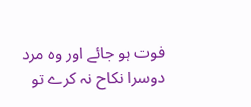فوت ہو جائے اور وہ مرد دوسرا نکاح نہ کرے تو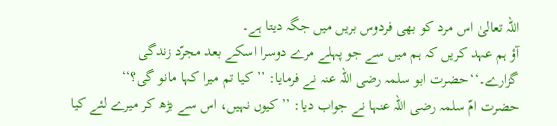اللہ تعالیٰ اس مرد کو بھی فردوس بریں میں جگہ دیتا ہے۔
آؤ ہم عہد کریں کہ ہم میں سے جو پہلے مرے دوسرا اسکے بعد مجرّد زندگی گزارے۔‘‘حضرت ابو سلمہ رضی اللہ عنہ نے فرمایا: ’’ کیا تم میرا کہا مانو گی؟‘‘
حضرت امّ سلمہ رضی اللہ عنہا نے جواب دیا: ’’ کیوں نہیں، اس سے بڑھ کر میرے لئے کیا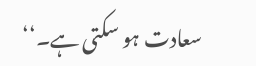سعادت ہو سکتی ہے۔‘‘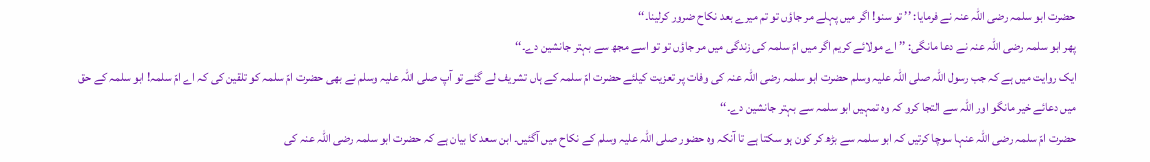حضرت ابو سلمہ رضی اللہ عنہ نے فرمایا: ’’ تو سنو! اگر میں پہلے مر جاؤں تو تم میرے بعد نکاح ضرور کرلینا۔‘‘
پھر ابو سلمہ رضی اللہ عنہ نے دعا مانگی: ’’ اے مولائے کریم اگر میں امّ سلمہ کی زندگی میں مر جاؤں تو تو اسے مجھ سے بہتر جانشین دے۔‘‘
ایک روایت میں ہے کہ جب رسول اللہ صلی اللہ علیہ وسلم حضرت ابو سلمہ رضی اللہ عنہ کی وفات پر تعزیت کیلئے حضرت امّ سلمہ کے ہاں تشریف لے گئے تو آپ صلی اللہ علیہ وسلم نے بھی حضرت امّ سلمہ کو تلقین کی کہ اے امّ سلمہ! ابو سلمہ کے حق میں دعائے خیر مانگو اور اللہ سے التجا کرو کہ وہ تمہیں ابو سلمہ سے بہتر جانشین دے۔‘‘
حضرت امّ سلمہ رضی اللہ عنہا سوچا کرتیں کہ ابو سلمہ سے بڑھ کر کون ہو سکتا ہے تا آنکہ وہ حضور صلی اللہ علیہ وسلم کے نکاح میں آگئیں۔ ابن سعد کا بیان ہے کہ حضرت ابو سلمہ رضی اللہ عنہ کی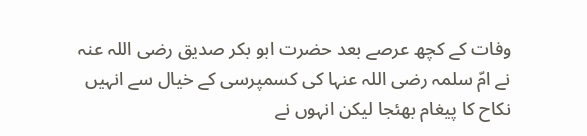وفات کے کچھ عرصے بعد حضرت ابو بکر صدیق رضی اللہ عنہ نے امّ سلمہ رضی اللہ عنہا کی کسمپرسی کے خیال سے انہیں نکاح کا پیغام بھئجا لیکن انہوں نے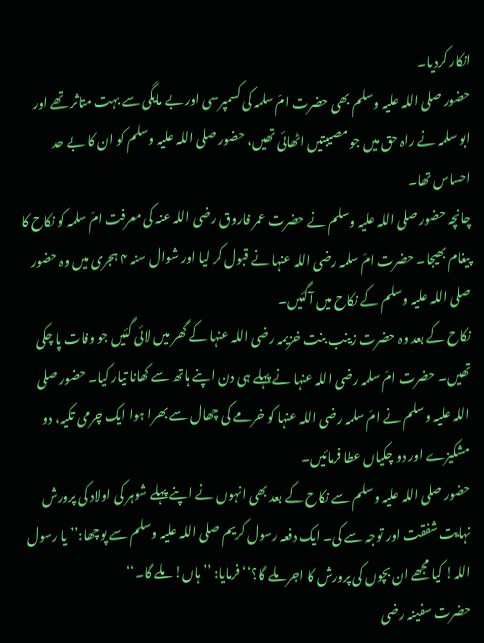انکار کردیا۔
حضور صلی اللہ علیہ وسلم بھی حضرت امّ سلمہ کی کسمپرسی اور بے مایگی سے بہت متاثر تھے اور ابو سلمہ نے راہ حق میں جو مصیبتیں اٹھائی تھیں، حضور صلی اللہ علیہ وسلم کو ان کا بے حد احساس تھا۔
چانچہ حضور صلی اللہ علیہ وسلم نے حضرت عمر فاروق رضی اللہ عنہ کی معرفت امّ سلمہ کو نکاح کا پیغام بھیجا۔ حضرت امّ سلمہ رضی اللہ عنہا نے قبول کر لیا اور شوال سنہ ۴ ہجری میں وہ حضور صلی اللہ علیہ وسلم کے نکاح میں آگئیں۔
نکاح کے بعد وہ حضرت زینب بنت خزیمہ رضی اللہ عنہا کے گھر میں لائی گئیں جو وفات پا چکی تھیں۔ حضرت امّ سلمہ رضی اللہ عنہا نے پہلے ہی دن اپنے ہاتھ سے کھانا تیار کیا۔ حضور صلی اللہ علیہ وسلم نے امّ سلمہ رضی اللہ عنہا کو خرمے کی چھال سے بھرا ہوا ایک چرمی تکیہ، دو مشکیزے اور دو چکیاں عطا فرمائیں۔
حضور صلی اللہ علیہ وسلم سے نکاح کے بعد بھی انہوں نے اپنے پہلے شوہر کی اولاد کی پرورش نہایت شفقت اور توجہ سے کی۔ ایک دفعہ رسول کریم صلی اللہ علیہ وسلم سے پوچھا:’’ یا رسول اللہ! کیا مجھے ان بچوں کی پرورش کا اجر ملے گا؟‘‘ فرمایا: ’’ ہاں! ملے گا۔‘‘
حضرت سفینہ رضی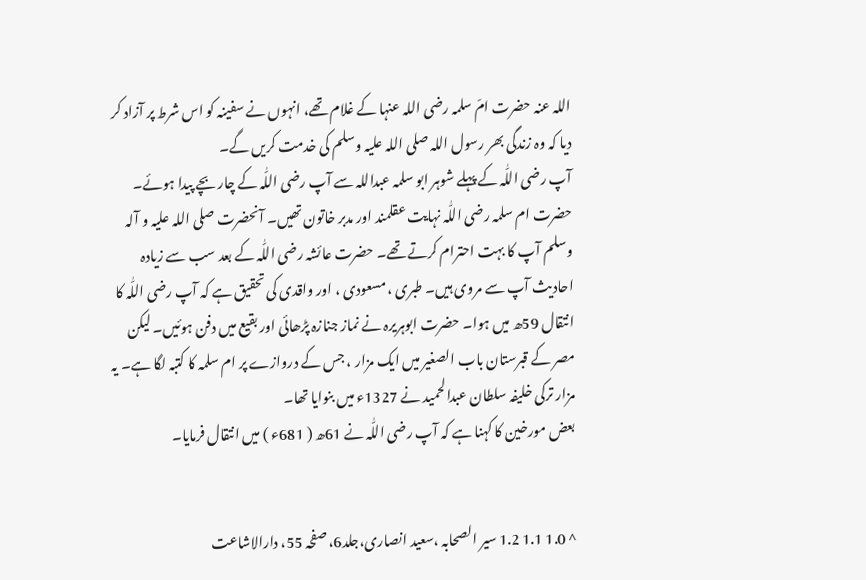اللہ عنہ حضرت امّ سلمہ رضی اللہ عنہا کے غلام تھے، انہوں نے سفینہ کو اس شرط پر آزاد کر دیا کہ وہ زندگی بھر رسول اللہ صلی اللہ علیہ وسلم کی خدمت کریں گے۔
آپ رضی اللّٰہ کے پہلے شوہر ابو سلمہ عبداللہ سے آپ رضی اللّٰہ کے چار بچے پیدا ہوئے۔
حضرت ام سلمہ رضی اللّٰہ نہایت عقلمند اور مدبر خاتون تھیں۔ آنحضرت صلی اللہ علیہ و آلہ وسلم آپ کا بہت احترام کرتے تھے۔ حضرت عائشہ رضی اللّٰہ کے بعد سب سے زیادہ احادیث آپ سے مروی ہیں۔ طبری ، مسعودی ، اور واقدی کی تحقیق ہے کہ آپ رضی اللّٰہ کا انتقال 59ھ میں ہوا۔ حضرت ابوہریرہ نے نماز جنازہ پڑھائی اور بقیع میں دفن ہوئیں۔ لیکن مصر کے قبرستان باب الصغیر میں ایک مزار ، جس کے دروازے پر ام سلمہ کا کتبہ لگا ہے۔ یہ مزار ترکی خلیفہ سلطان عبدالحمید نے 1327ء میں بنوایا تھا۔
بعض مورخین کا کہنا ہے کہ آپ رضی اللّٰہ نے 61ھ ( 681ء ) میں انتقال فرمایا۔


^ 1.0 1.1 1.2 سیر الصحابہ ،سعید انصاری،جلد6، صفحہ 55، دارالاشاعت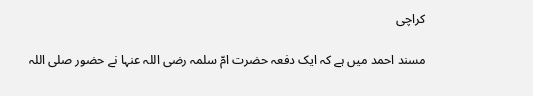کراچی

مسند احمد میں ہے کہ ایک دفعہ حضرت امّ سلمہ رضی اللہ عنہا نے حضور صلی اللہ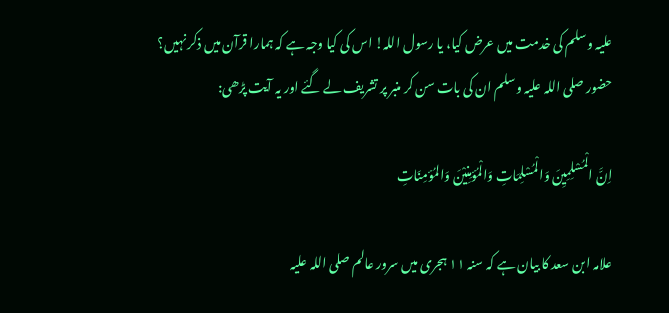علیہ وسلم کی خدمت میں عرض کیا، یا رسول اللہ! اس کی کیا وجہ ہے کہ ہمارا قرآن میں ذکر نہیں؟
حضور صلی اللہ علیہ وسلم ان کی بات سن کر منبر پر تشریف لے گئے اور یہ آیت پڑھی:

اِنَّ الْمُسْلِمِیِنَ وَالْمُسْلِمَاتِ وَالْمُؤمِنِیْنَ وَالمُؤمِنَاتِ

علامہ ابن سعد کا بیان ہے کہ سنہ ۱۱ ہجری میں سرور عالم صلی اللہ علیہ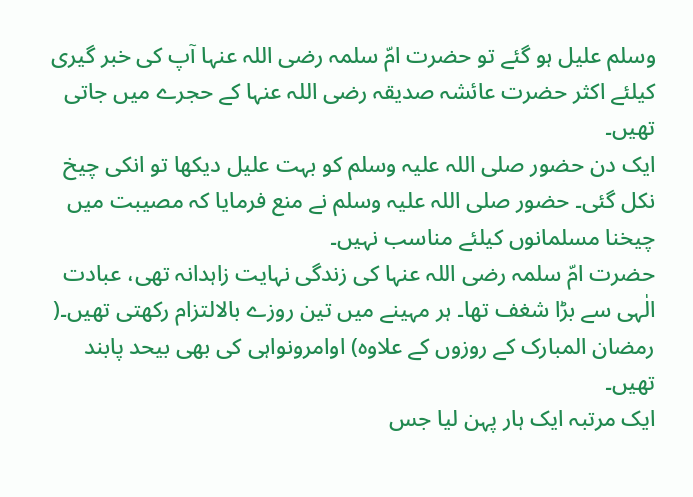وسلم علیل ہو گئے تو حضرت امّ سلمہ رضی اللہ عنہا آپ کی خبر گیری کیلئے اکثر حضرت عائشہ صدیقہ رضی اللہ عنہا کے حجرے میں جاتی تھیں۔
ایک دن حضور صلی اللہ علیہ وسلم کو بہت علیل دیکھا تو انکی چیخ نکل گئی۔ حضور صلی اللہ علیہ وسلم نے منع فرمایا کہ مصیبت میں چیخنا مسلمانوں کیلئے مناسب نہیں۔
حضرت امّ سلمہ رضی اللہ عنہا کی زندگی نہایت زاہدانہ تھی، عبادت الٰہی سے بڑا شغف تھا۔ ہر مہینے میں تین روزے بالالتزام رکھتی تھیں۔( رمضان المبارک کے روزوں کے علاوہ) اوامرونواہی کی بھی بیحد پابند تھیں۔
ایک مرتبہ ایک ہار پہن لیا جس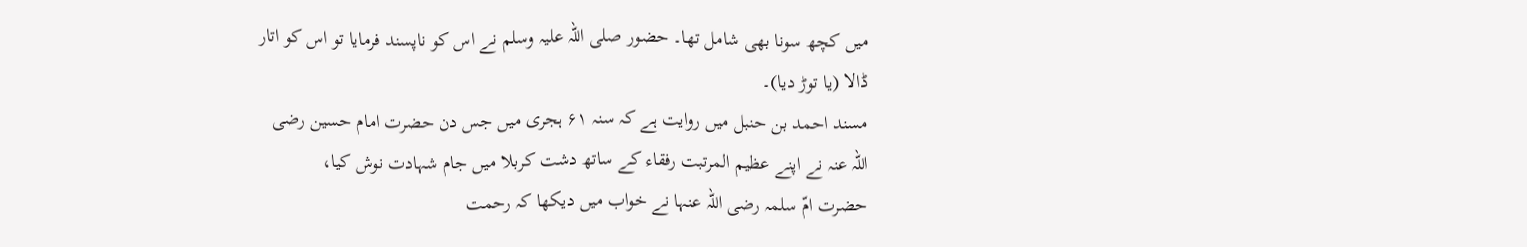میں کچھ سونا بھی شامل تھا۔ حضور صلی اللہ علیہ وسلم نے اس کو ناپسند فرمایا تو اس کو اتار ڈالا (یا توڑ دیا)۔
مسند احمد بن حنبل میں روایت ہے کہ سنہ ۶۱ ہجری میں جس دن حضرت امام حسین رضی اللہ عنہ نے اپنے عظیم المرتبت رفقاء کے ساتھ دشت کربلا میں جام شہادت نوش کیا،
حضرت امّ سلمہ رضی اللہ عنہا نے خواب میں دیکھا کہ رحمت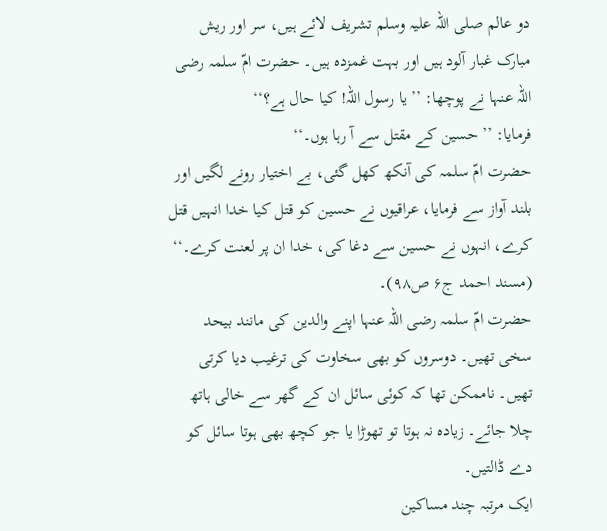دو عالم صلی اللہ علیہ وسلم تشریف لائے ہیں، سر اور ریش مبارک غبار آلود ہیں اور بہت غمزدہ ہیں۔ حضرت امّ سلمہ رضی اللہ عنہا نے پوچھا: ’’ یا رسول اللہ! کیا حال ہے؟‘‘
فرمایا: ’’ حسین کے مقتل سے آ رہا ہوں۔‘‘
حضرت امّ سلمہ کی آنکھ کھل گئی، بے اختیار رونے لگیں اور بلند آواز سے فرمایا، عراقیوں نے حسین کو قتل کیا خدا انہیں قتل کرے، انہوں نے حسین سے دغا کی، خدا ان پر لعنت کرے۔‘‘ (مسند احمد ج۶ ص۹۸)۔
حضرت امّ سلمہ رضی اللہ عنہا اپنے والدین کی مانند بیحد سخی تھیں۔ دوسروں کو بھی سخاوت کی ترغیب دیا کرتی تھیں۔ ناممکن تھا کہ کوئی سائل ان کے گھر سے خالی ہاتھ چلا جائے۔ زیادہ نہ ہوتا تو تھوڑا یا جو کچھ بھی ہوتا سائل کو دے ڈالتیں۔
ایک مرتبہ چند مساکین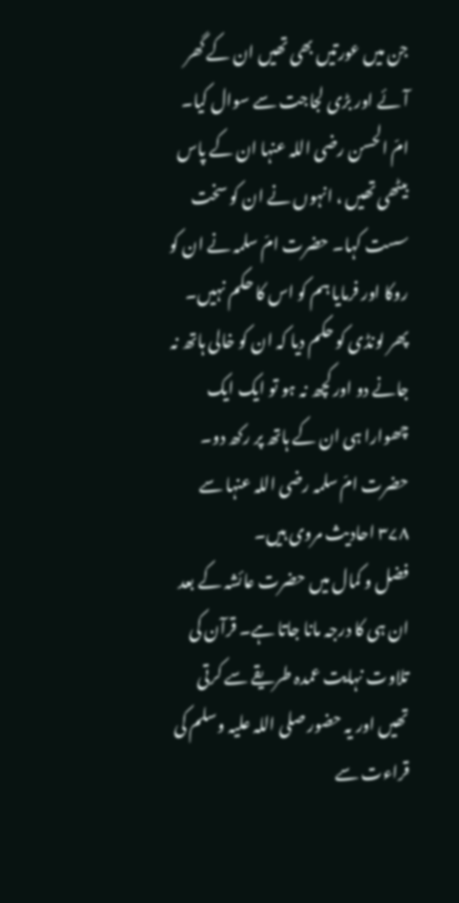جن میں عورتیں بھی تھیں ان کے گھر آئے اور بڑی لجاجت سے سوال کیا۔ امّ الحسن رضی اللہ عنہا ان کے پاس بیٹھی تھیں ، انہوں نے ان کو سخت سست کہا۔ حضرت امّ سلمہ نے ان کو روکا اور فرمایا ہم کو اس کا حکم نہیں۔ پھر لونڈی کو حکم دیا کہ ان کو خالی ہاتھ نہ جانے دو اور کچھ نہ ہو تو ایک ایک چھوارا ہی ان کے ہاتھ پر رکھ دو۔
حضرت امّ سلمہ رضی اللہ عنہا سے ۳۷۸ احادیث مروی ہیں۔
فضل و کمال میں حضرت عائشہ کے بعد ان ہی کا درجہ مانا جاتا ہے۔ قرآن کی تلاوت نہایت عمدہ طریقے سے کرتی تھیں اور یہ حضور صلی اللہ علیہ وسلم کی قراءت سے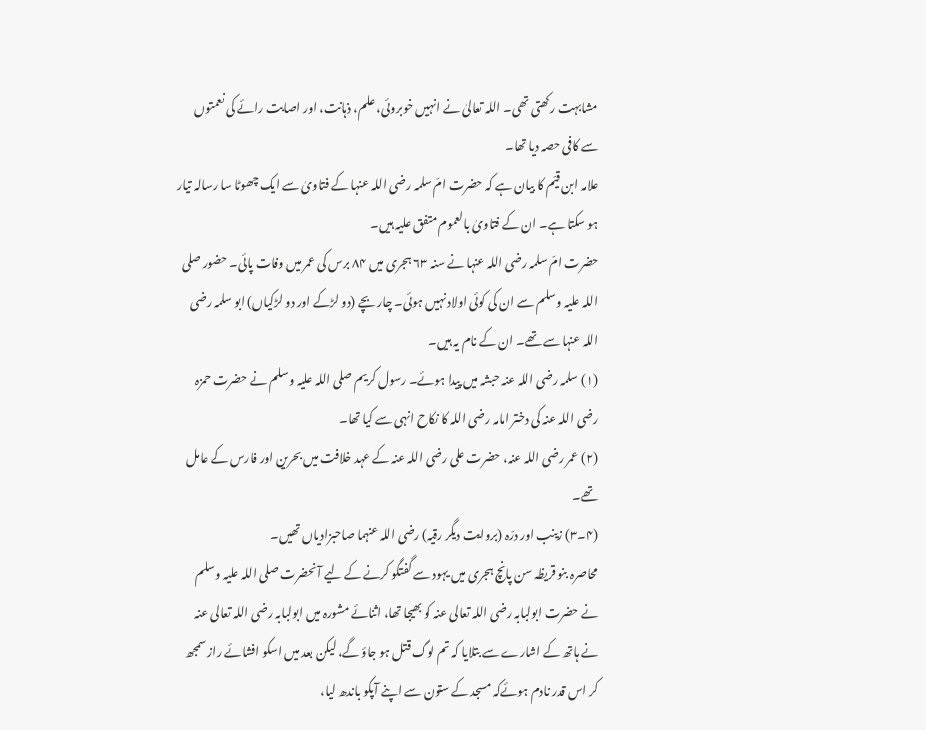مشابہت رکھتی تھی۔ اللہ تعالیٰ نے انہیں خوبروئی، علم، ذہانت، اور اصابت رائے کی نعمتوں سے کافی حصہ دیا تھا۔
علامہ ابن قیّم کا بیان ہے کہ حضرت امّ سلمہ رضی اللہ عنہا کے فتاویٰ سے ایک چھوٹا سا رسالہ تیار ہو سکتا ہے۔ ان کے فتاویٰ بالعموم متفق علیہ ہیں۔
حضرت امّ سلمہ رضی اللہ عنہا نے سنہ ۶۳ ہجری میں ۸۴ برس کی عمر میں وفات پائی۔ حضور صلی اللہ علیہ وسلم سے ان کی کوئی اولاد نہیں ہوئی۔ چار بچے (دو لڑکے اور دو لڑکیاں) ابو سلمہ رضی اللہ عنہا سے تھے۔ ان کے نام یہ ہیں۔
(۱) سلمہ رضی اللہ عنہ حبشہ میں پیدا ہوئے۔ رسول کریم صلی اللہ علیہ وسلم نے حضرت حمزہ رضی اللہ عنہ کی دختر امامہ رضی اللہ کا نکاح انہی سے کیا تھا۔
(۲) عمر رضی اللہ عنہ، حضرت علی رضی اللہ عنہ کے عہد خلافت میں بحرین اور فارس کے عامل تھے۔
(۴۔۳) زینب اور درّہ (بروایت دیگر رقیہ) رضی اللہ عنہما صاحبزادیاں تھیں۔
محاصرہ بنو قریظہ سن پانچ ہجری میں یہود سے گفتگو کرنے کے لیے آنحضرت صلی اللہ علیہ وسلم نے حضرت ابولبابہ رضی اللہ تعالی عنہ کو بھیجا تھا، اثنائے مشورہ میں ابولبابہ رضی اللہ تعالی عنہ نے ہاتھ کے اشارے سے بتلایا کہ تم لوگ قتل ہو جاؤ گے، لیکن بعد میں اسکو افشائے راز سمجھ کر اس قدر نادم ہوئےکہ مسجد کے ستون سے اپنے آپکو باندھ لیا،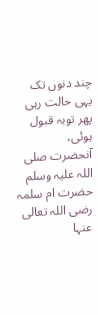چند دنوں تک یہی حالت رہی پھر توبہ قبول ہوئی،
آنحضرت صلی اللہ علیہ وسلم حضرت ام سلمہ رضی اللہ تعالی عنہا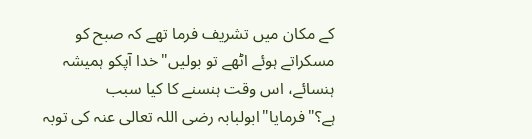کے مکان میں تشریف فرما تھے کہ صبح کو مسکراتے ہوئے اٹھے تو بولیں"خدا آپکو ہمیشہ ہنسائے، اس وقت ہنسنے کا کیا سبب ہے؟"فرمایا"ابولبابہ رضی اللہ تعالی عنہ کی توبہ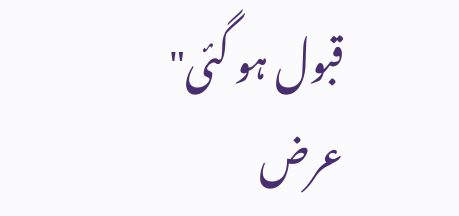قبول ہو گئی" عرض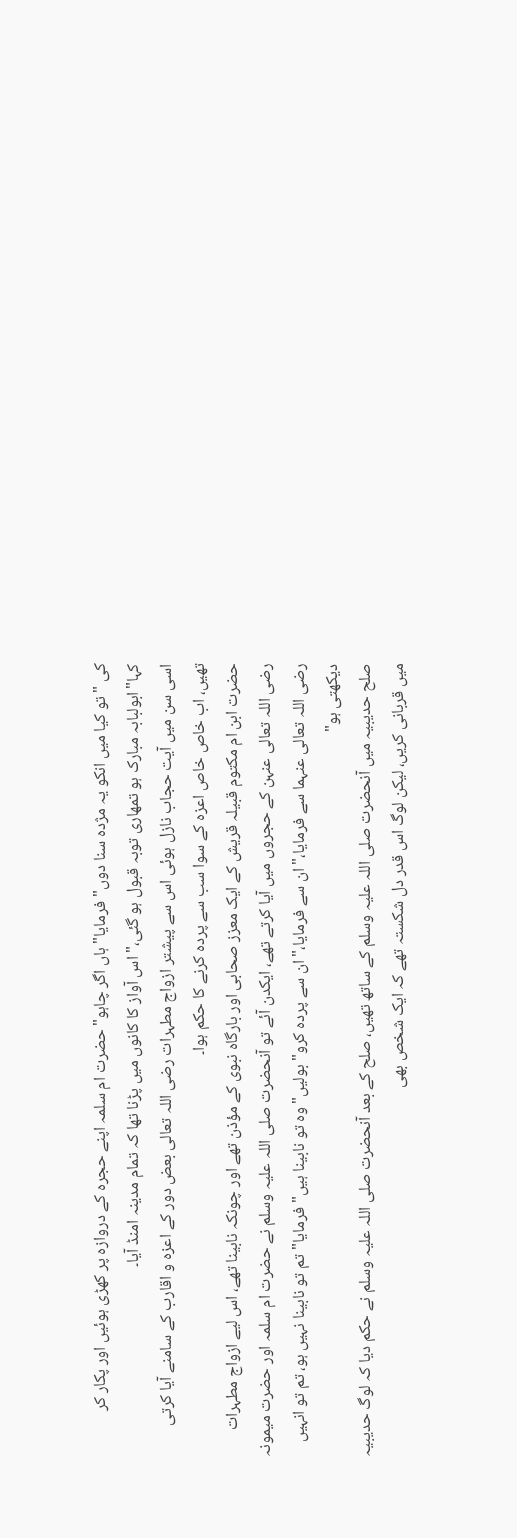کی "تو کیا میں انکو یہ مژدہ سنا دوں"فرمایا"ہاں اگر چاہو"حضرت ام سلمہ اپنے حجرہ کے دروازہ پر کھڑی ہوئیں اور پکار کر کہا"ابولبابہ مبارک ہو تمھاری توبہ قبول ہو گئی،" اس آواز کا کانوں میں پڑنا تھا کہ تمام مدینہ امنڈ آیا۔
اسی سن میں آیت حجاب نازل ہوئی اس سے پیشتر ازواج مطہرات رضی اللہ تعالی بعض دور کے اعزہ و اقارب کے سامنے آیا کرتی تھیں، اب خاص خاص اعزہ کے سوا سب سے پردہ کرنے کا حکم ہوا۔
حضرت ابن ام مکتوم قبیلہ قریش کے ایک معزز صحابی اور بارگاہ نبوی کے مؤذن تھے اور چونکہ نابینا تھے، اس لیے ازواج مطہرات رضی اللہ تعالی عنہن کے حجروں میں آیا کرتے تھے، ایکدن آئے تو آنحضرت صلی اللہ علیہ وسلم نے حضرت ام سلمہ اور حضرت میمونہ رضی اللہ تعالی عنہما سے فرمایا،"ان سے فرمایا،"ان سے پردہ کرو"بولیں"وہ تو نابینا ہیں" فرمایا"تم تو نابینا نہیں ہو، تم تو انہیں دیکھتی ہو"
صلح حدیبیہ میں آنحضرت صلی اللہ علیہ وسلم کے ساتھ تھیں، صلح کے بعد آنحضرت صلی اللہ علیہ وسلم نے حکم دیا کہ لوگ حدیبیہ میں قربانی کریں، لیکن لوگ اس قدر دل شکستہ تھے کہ ایک شخص بھی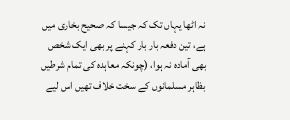نہ اٹھا یہاں تک کہ جیسا کہ صحیح بخاری میں ہے، تین دفعہ بار بار کہنے پر بھی ایک شخص بھی آمادہ نہ ہوا، (چونکہ معاہدہ کی تمام شرطیں بظاہر مسلمانوں کے سخت خلاف تھیں اس لیے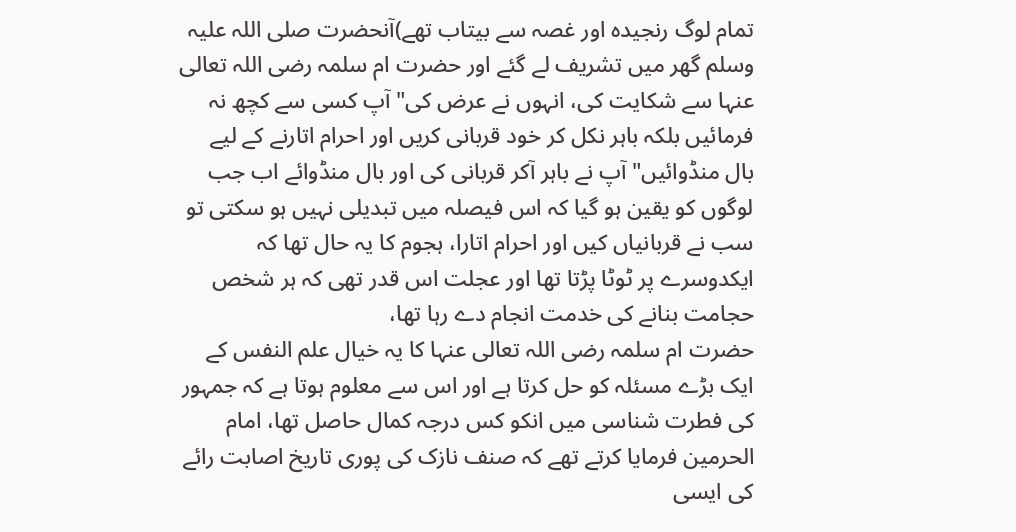تمام لوگ رنجیدہ اور غصہ سے بیتاب تھے)آنحضرت صلی اللہ علیہ وسلم گھر میں تشریف لے گئے اور حضرت ام سلمہ رضی اللہ تعالی عنہا سے شکایت کی، انہوں نے عرض کی"آپ کسی سے کچھ نہ فرمائیں بلکہ باہر نکل کر خود قربانی کریں اور احرام اتارنے کے لیے بال منڈوائیں"آپ نے باہر آکر قربانی کی اور بال منڈوائے اب جب لوگوں کو یقین ہو گیا کہ اس فیصلہ میں تبدیلی نہیں ہو سکتی تو سب نے قربانیاں کیں اور احرام اتارا، ہجوم کا یہ حال تھا کہ ایکدوسرے پر ٹوٹا پڑتا تھا اور عجلت اس قدر تھی کہ ہر شخص حجامت بنانے کی خدمت انجام دے رہا تھا،
حضرت ام سلمہ رضی اللہ تعالی عنہا کا یہ خیال علم النفس کے ایک بڑے مسئلہ کو حل کرتا ہے اور اس سے معلوم ہوتا ہے کہ جمہور کی فطرت شناسی میں انکو کس درجہ کمال حاصل تھا، امام الحرمین فرمایا کرتے تھے کہ صنف نازک کی پوری تاریخ اصابت رائے کی ایسی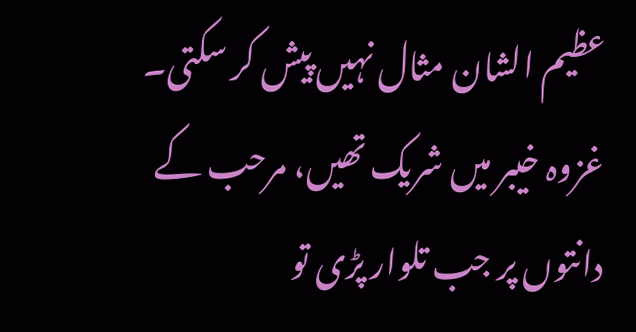عظیم الشان مثال نہیں پیش کر سکتی۔
غزوہ خیبر میں شریک تھیں، مرحب کے دانتوں پر جب تلوار پڑی تو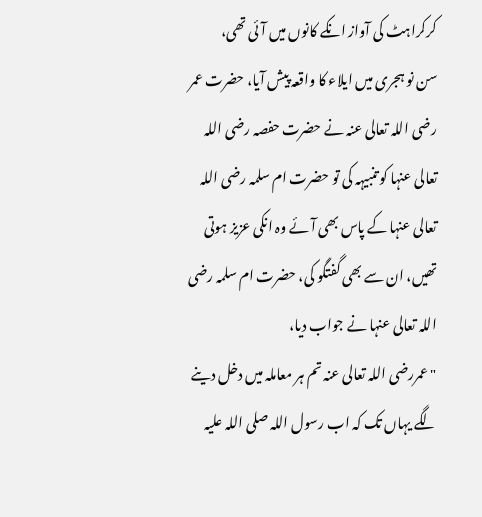کرکراہٹ کی آواز انکے کانوں میں آئی تھی،
سن نو ہجری میں ایلاء کا واقعہ پیش آیا، حضرت عمر رضی اللہ تعالی عنہ نے حضرت حفصہ رضی اللہ تعالی عنہا کو تنبیہہ کی تو حضرت ام سلمہ رضی اللہ تعالی عنہا کے پاس بھی آئے وہ انکی عزیز ہوتی تھیں، ان سے بھی گفتگو کی، حضرت ام سلمہ رضی اللہ تعالی عنہا نے جواب دیا،
"عمررضی اللہ تعالی عنہ تم ہر معاملہ میں دخل دینے لگے یہاں تک کہ اب رسول اللہ صلی اللہ علیہ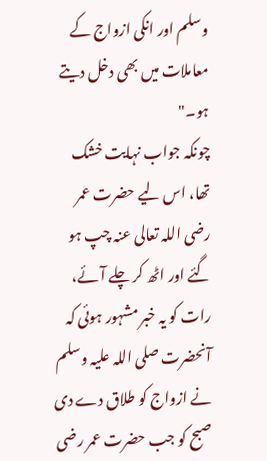وسلم اور انکی ازواج کے معاملات میں بھی دخل دیتے ہو۔"
چونکہ جواب نہایت خشک تھا، اس لیے حضرت عمر رضی اللہ تعالی عنہ چپ ہو گئے اور اٹھ کر چلے آئے، رات کو یہ خبر مشہور ہوئی کہ آنحضرت صلی اللہ علیہ وسلم نے ازواج کو طلاق دے دی صبح کو جب حضرت عمر رضی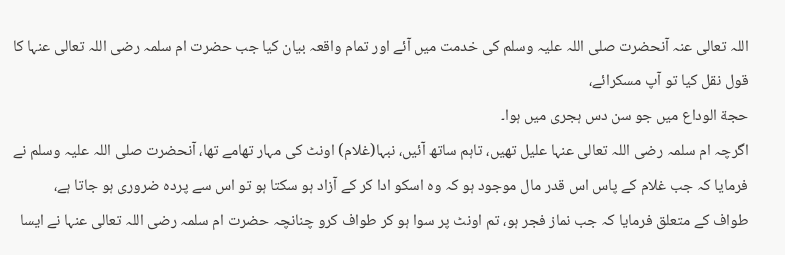اللہ تعالی عنہ آنحضرت صلی اللہ علیہ وسلم کی خدمت میں آئے اور تمام واقعہ بیان کیا جب حضرت ام سلمہ رضی اللہ تعالی عنہا کا قول نقل کیا تو آپ مسکرائے،
حجة الوداع میں جو سن دس ہجری میں ہوا۔
اگرچہ ام سلمہ رضی اللہ تعالی عنہا علیل تھیں، تاہم ساتھ آئیں، نبہا(غلام) اونٹ کی مہار تھامے تھا، آنحضرت صلی اللہ علیہ وسلم نے فرمایا کہ جب غلام کے پاس اس قدر مال موجود ہو کہ وہ اسکو ادا کر کے آزاد ہو سکتا ہو تو اس سے پردہ ضروری ہو جاتا ہے،
طواف کے متعلق فرمایا کہ جب نماز فجر ہو، تم اونٹ پر سوا ہو کر طواف کرو چنانچہ حضرت ام سلمہ رضی اللہ تعالی عنہا نے ایسا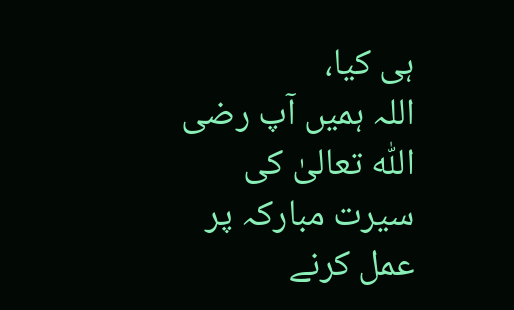ہی کیا،
اللہ ہمیں آپ رضی اللّٰہ تعالیٰ کی سیرت مبارکہ پر عمل کرنے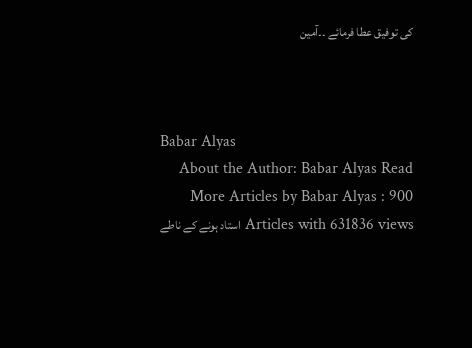کی توفیق عطا فرمائے ۔۔آمین



Babar Alyas
About the Author: Babar Alyas Read More Articles by Babar Alyas : 900 Articles with 631836 views استاد ہونے کے ناطے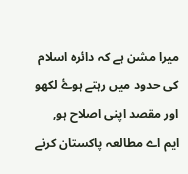میرا مشن ہے کہ دائرہ اسلام کی حدود میں رہتے ہوۓ لکھو اور مقصد اپنی اصلاح ہو,
ایم اے مطالعہ پاکستان کرنے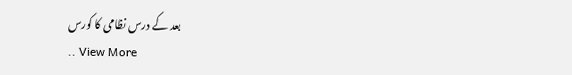بعد کے درس نظامی کا کورس
.. View More